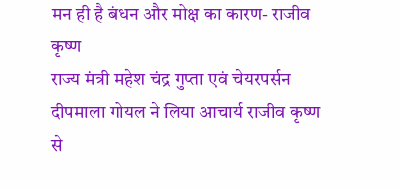मन ही है बंधन और मोक्ष का कारण- राजीव कृष्ण
राज्य मंत्री महेश चंद्र गुप्ता एवं चेयरपर्सन दीपमाला गोयल ने लिया आचार्य राजीव कृष्ण से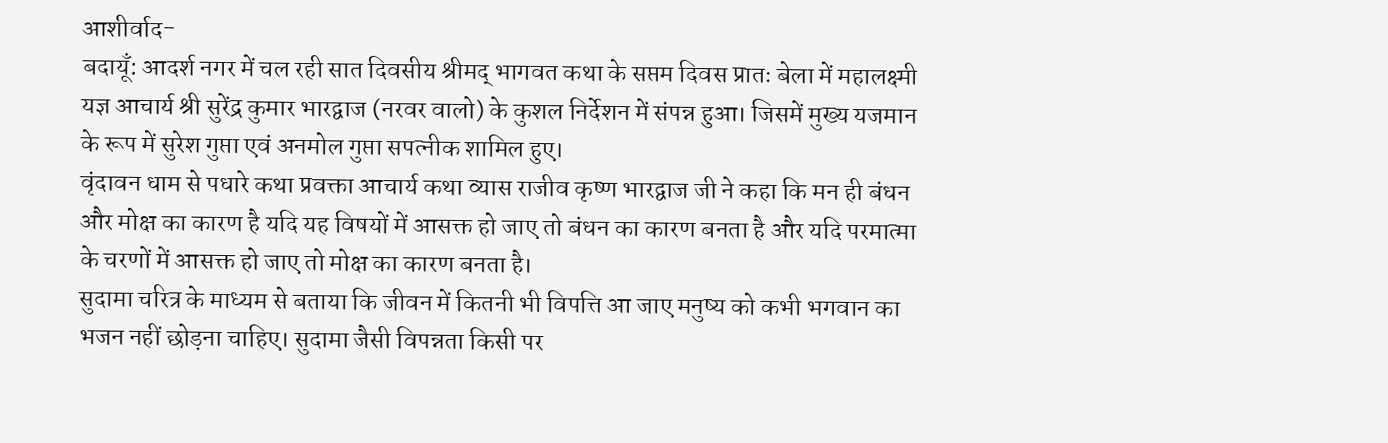आशीर्वाद-
बदायूँ: आदर्श नगर में चल रही सात दिवसीय श्रीमद् भागवत कथा के सप्तम दिवस प्रातः बेला में महालक्ष्मी यज्ञ आचार्य श्री सुरेंद्र कुमार भारद्वाज (नरवर वालो) के कुशल निर्देशन में संपन्न हुआ। जिसमें मुख्य यजमान के रूप में सुरेश गुप्ता एवं अनमोल गुप्ता सपत्नीक शामिल हुए।
वृंदावन धाम से पधारे कथा प्रवक्ता आचार्य कथा व्यास राजीव कृष्ण भारद्वाज जी ने कहा कि मन ही बंधन और मोक्ष का कारण है यदि यह विषयों में आसक्त हो जाए तो बंधन का कारण बनता है और यदि परमात्मा के चरणों में आसक्त हो जाए तो मोक्ष का कारण बनता है।
सुदामा चरित्र के माध्यम से बताया कि जीवन में कितनी भी विपत्ति आ जाए मनुष्य को कभी भगवान का भजन नहीं छोड़ना चाहिए। सुदामा जैसी विपन्नता किसी पर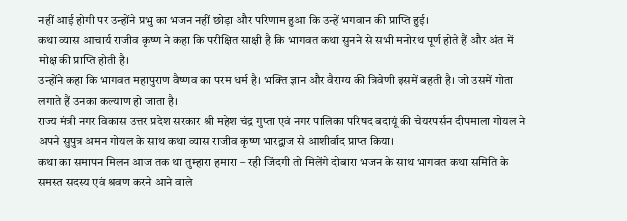नहीं आई होगी पर उन्होंने प्रभु का भजन नहीं छोड़ा और परिणाम हुआ कि उन्हें भगवान की प्राप्ति हुई।
कथा व्यास आचार्य राजीव कृष्ण ने कहा कि परीक्षित साक्षी है कि भागवत कथा सुनने से सभी मनोरथ पूर्ण होते हैं और अंत में मोक्ष की प्राप्ति होती है।
उन्होंने कहा कि भागवत महापुराण वैष्णव का परम धर्म है। भक्ति ज्ञान और वैराग्य की त्रिवेणी इसमें बहती है। जो उसमें गोता लगाते हैं उनका कल्याण हो जाता है।
राज्य मंत्री नगर विकास उत्तर प्रदेश सरकार श्री महेश चंद्र गुप्ता एवं नगर पालिका परिषद बदायूं की चेयरपर्सन दीपमाला गोयल ने अपने सुपुत्र अमन गोयल के साथ कथा व्यास राजीव कृष्ण भारद्वाज से आशीर्वाद प्राप्त किया।
कथा का समापन मिलन आज तक था तुम्हारा हमारा – रही जिंदगी तो मिलेंगे दोबारा भजन के साथ भागवत कथा समिति के समस्त सदस्य एवं श्रवण करने आने वाले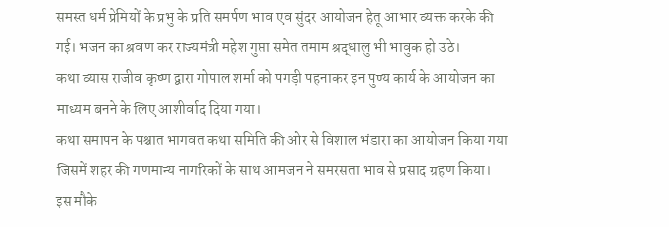समस्त धर्म प्रेमियों के प्रभु के प्रति समर्पण भाव एव सुंदर आयोजन हेतू आभार व्यक्त करके की गई। भजन का श्रवण कर राज्यमंत्री महेश गुप्ता समेत तमाम श्रद्धालु भी भावुक हो उठे।
कथा व्यास राजीव कृष्ण द्वारा गोपाल शर्मा को पगड़ी पहनाकर इन पुण्य कार्य के आयोजन का माध्यम बनने के लिए आशीर्वाद दिया गया।
कथा समापन के पश्चात भागवत कथा समिति की ओर से विशाल भंडारा का आयोजन किया गया जिसमें शहर की गणमान्य नागरिकों के साथ आमजन ने समरसता भाव से प्रसाद ग्रहण किया।
इस मौके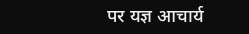पर यज्ञ आचार्य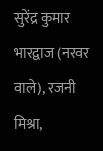सुरेंद्र कुमार भारद्वाज (नरवर वाले), रजनी मिश्रा,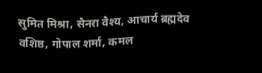सुमित मिश्रा, सैनरा वैश्य, आचार्य ब्रह्मदेव वशिष्ठ, गोपाल शर्मा, कमल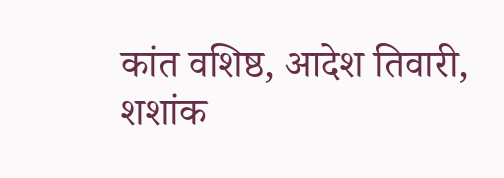कांत वशिष्ठ, आदेश तिवारी, शशांक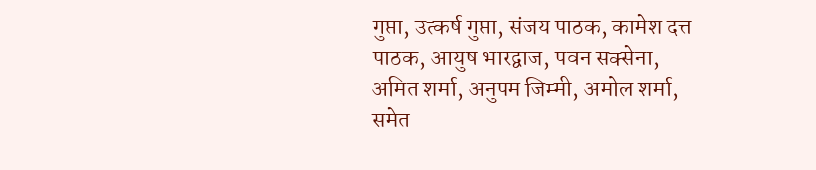गुप्ता, उत्कर्ष गुप्ता, संजय पाठक, कामेश दत्त पाठक, आयुष भारद्वाज, पवन सक्सेना, अमित शर्मा, अनुपम जिम्मी, अमोल शर्मा, समेत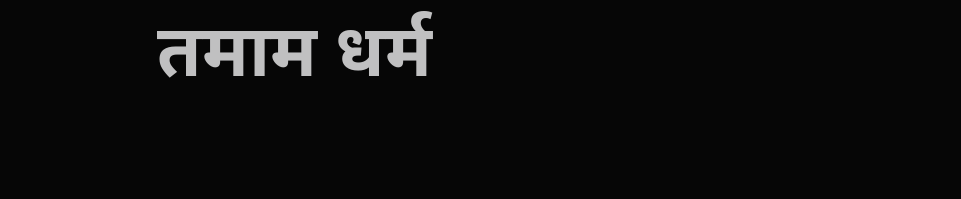तमाम धर्म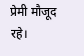प्रेमी मौजूद रहे।